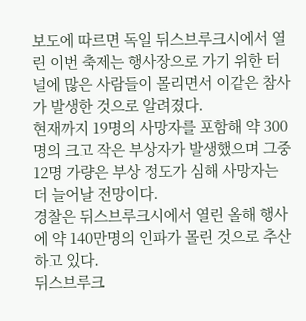보도에 따르면 독일 뒤스브루크시에서 열린 이번 축제는 행사장으로 가기 위한 터널에 많은 사람들이 몰리면서 이같은 참사가 발생한 것으로 알려졌다.
현재까지 19명의 사망자를 포함해 약 300명의 크고 작은 부상자가 발생했으며 그중 12명 가량은 부상 정도가 심해 사망자는 더 늘어날 전망이다.
경찰은 뒤스브루크시에서 열린 올해 행사에 약 140만명의 인파가 몰린 것으로 추산하고 있다.
뒤스브루크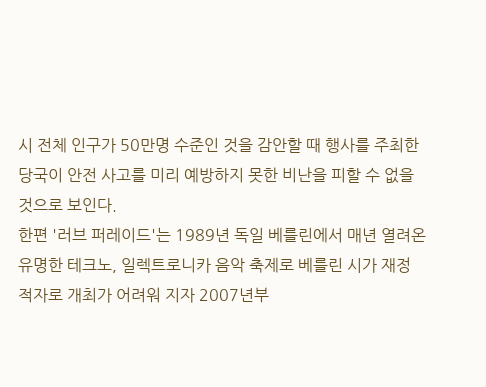시 전체 인구가 50만명 수준인 것을 감안할 때 행사를 주최한 당국이 안전 사고를 미리 예방하지 못한 비난을 피할 수 없을 것으로 보인다.
한편 '러브 퍼레이드'는 1989년 독일 베를린에서 매년 열려온 유명한 테크노, 일렉트로니카 음악 축제로 베를린 시가 재정 적자로 개최가 어려워 지자 2007년부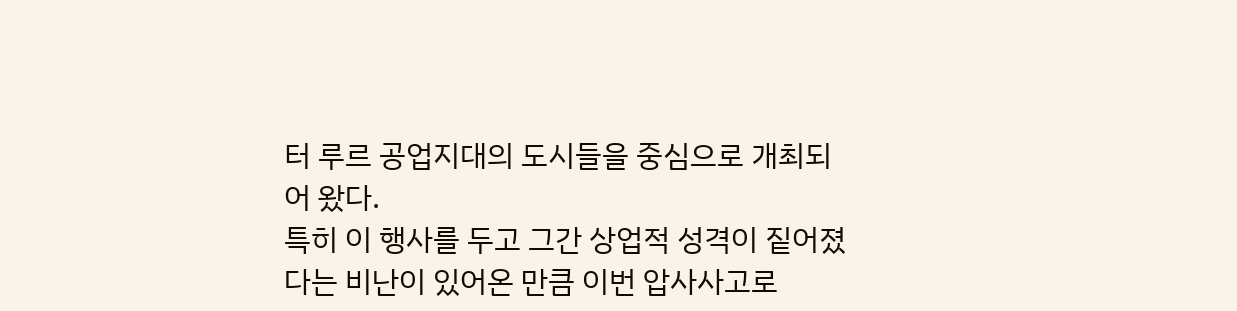터 루르 공업지대의 도시들을 중심으로 개최되어 왔다.
특히 이 행사를 두고 그간 상업적 성격이 짙어졌다는 비난이 있어온 만큼 이번 압사사고로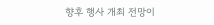향후 행사 개최 전망이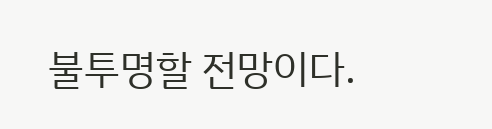불투명할 전망이다.